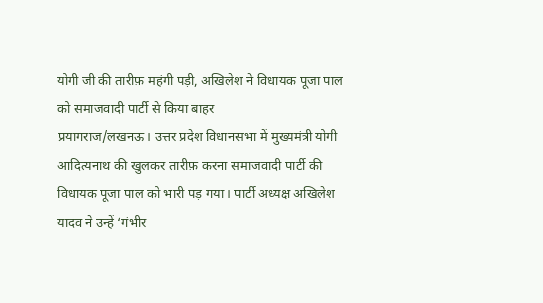योगी जी की तारीफ़ महंगी पड़ी, अखिलेश ने विधायक पूजा पाल को समाजवादी पार्टी से किया बाहर
प्रयागराज/लखनऊ। उत्तर प्रदेश विधानसभा में मुख्यमंत्री योगी आदित्यनाथ की खुलकर तारीफ़ करना समाजवादी पार्टी की विधायक पूजा पाल को भारी पड़ गया। पार्टी अध्यक्ष अखिलेश यादव ने उन्हें ‘गंभीर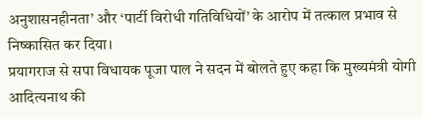अनुशासनहीनता’ और ‘पार्टी विरोधी गतिविधियों’ के आरोप में तत्काल प्रभाव से निष्कासित कर दिया।
प्रयागराज से सपा विधायक पूजा पाल ने सदन में बोलते हुए कहा कि मुख्यमंत्री योगी आदित्यनाथ की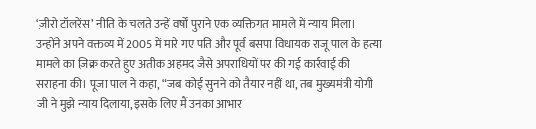‘ज़ीरो टॉलरेंस’ नीति के चलते उन्हें वर्षों पुराने एक व्यक्तिगत मामले में न्याय मिला। उन्होंने अपने वक्तव्य में 2005 में मारे गए पति और पूर्व बसपा विधायक राजू पाल के हत्या मामले का ज़िक्र करते हुए अतीक अहमद जैसे अपराधियों पर की गई कार्रवाई की सराहना की। पूजा पाल ने कहा, “जब कोई सुनने को तैयार नहीं था, तब मुख्यमंत्री योगी जी ने मुझे न्याय दिलाया, इसके लिए मैं उनका आभार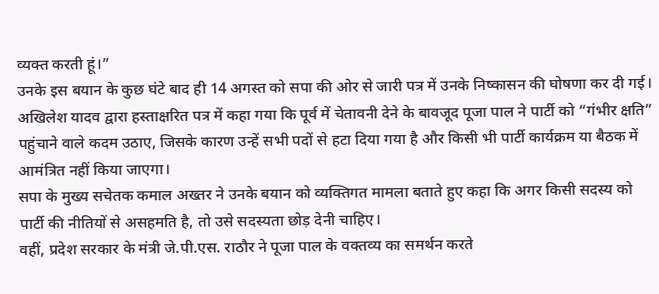व्यक्त करती हूं।”
उनके इस बयान के कुछ घंटे बाद ही 14 अगस्त को सपा की ओर से जारी पत्र में उनके निष्कासन की घोषणा कर दी गई। अखिलेश यादव द्वारा हस्ताक्षरित पत्र में कहा गया कि पूर्व में चेतावनी देने के बावजूद पूजा पाल ने पार्टी को “गंभीर क्षति” पहुंचाने वाले कदम उठाए, जिसके कारण उन्हें सभी पदों से हटा दिया गया है और किसी भी पार्टी कार्यक्रम या बैठक में आमंत्रित नहीं किया जाएगा।
सपा के मुख्य सचेतक कमाल अख्तर ने उनके बयान को व्यक्तिगत मामला बताते हुए कहा कि अगर किसी सदस्य को पार्टी की नीतियों से असहमति है, तो उसे सदस्यता छोड़ देनी चाहिए।
वहीं, प्रदेश सरकार के मंत्री जे.पी.एस. राठौर ने पूजा पाल के वक्तव्य का समर्थन करते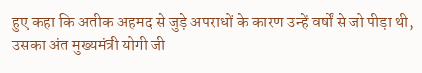हुए कहा कि अतीक अहमद से जुड़े अपराधों के कारण उन्हें वर्षों से जो पीड़ा थी, उसका अंत मुख्यमंत्री योगी जी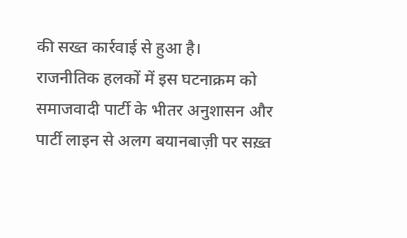की सख्त कार्रवाई से हुआ है।
राजनीतिक हलकों में इस घटनाक्रम को समाजवादी पार्टी के भीतर अनुशासन और पार्टी लाइन से अलग बयानबाज़ी पर सख़्त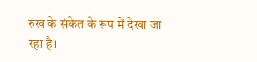रुख के संकेत के रूप में देखा जा रहा है।